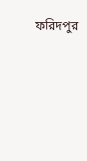ফরিদপুর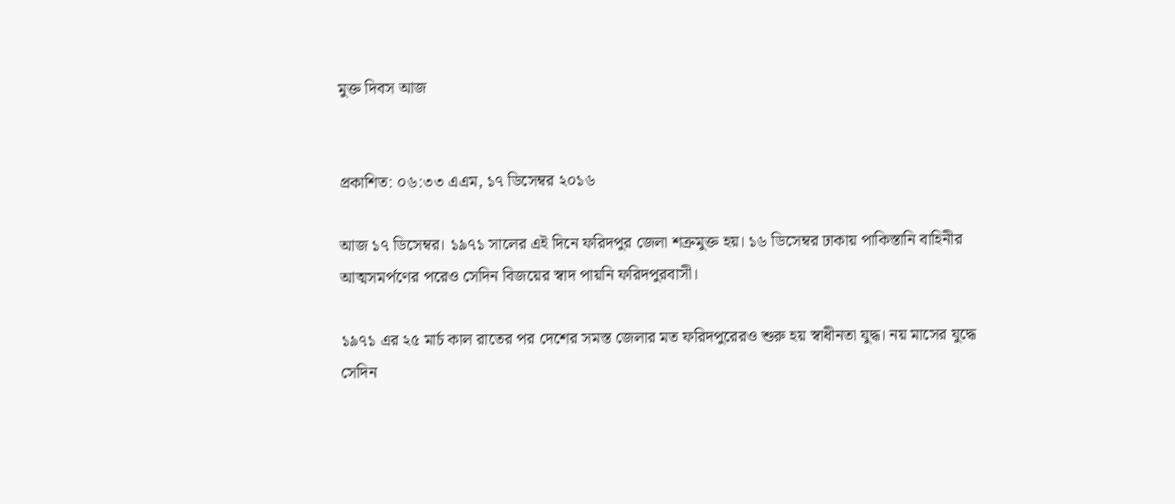মুক্ত দিবস আজ


প্রকাশিত: ০৬:৩৩ এএম, ১৭ ডিসেম্বর ২০১৬

আজ ১৭ ডিসেম্বর। ১৯৭১ সালের এই দিনে ফরিদপুর জেলা শত্রুমুক্ত হয়। ১৬ ডিসেম্বর ঢাকায় পাকিস্তানি বাহিনীর আত্মসমর্পণের পরেও সেদিন বিজয়ের স্বাদ পায়নি ফরিদপুরবাসী।

১৯৭১ এর ২৫ মার্চ কাল রাতের পর দেশের সমস্ত জেলার মত ফরিদপুরেরও শুরু হয় স্বাধীনতা যুদ্ধ। নয় মাসের যুদ্ধে সেদিন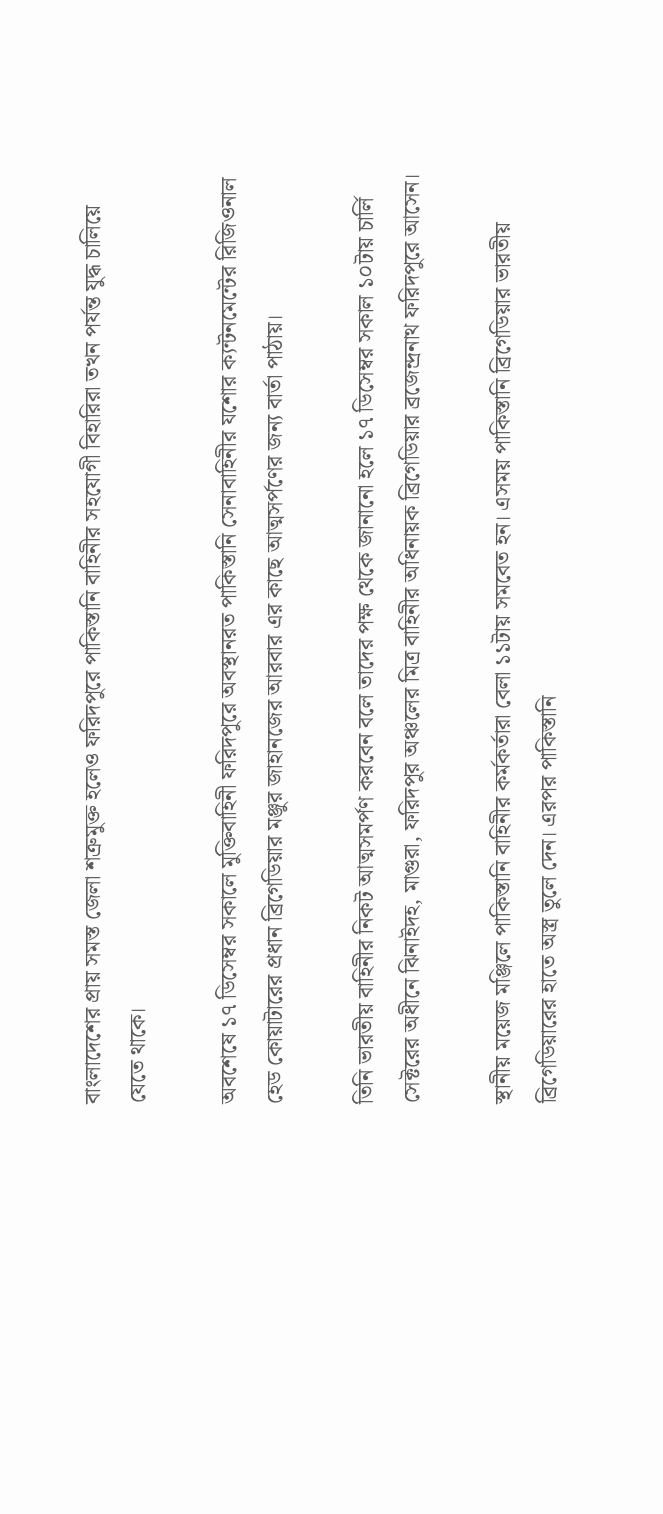বাংলাদেশের প্রায় সমস্ত জেলা শত্রুমুক্ত হলেও ফরিদপুরে পাকিস্তানি বাহিনীর সহযোগী বিহারিরা তখন পর্যন্ত যুদ্ধ চালিয়ে যেতে থাকে।

অবশেষে ১৭ ডিসেম্বর সকালে মুক্তিবাহিনী ফরিদপুরে অবস্থানরত পাকিস্তানি সেনাবাহিনীর যশোর ক্যন্টনমেন্টের রিজিওনাল হেড কোয়াটারের প্রধান ব্রিগেডিয়ার মঞ্জুর জাহানজের আরবার এর কাছে আত্মসর্পণের জন্য বার্তা পাঠায়।

তিনি ভারতীয় বাহিনীর নিকট আত্মসমর্পণ করবেন বলে তাদের পক্ষ থেকে জানানো হলে ১৭ ডিসেম্বর সকাল ১০টায় চার্লি সেক্টরের অধীনে ঝিনাইদহ, মাগুরা, ফরিদপুর অঞ্চলের মিত্র বাহিনীর অধিনায়ক ব্রিগেডিয়ার ব্রজেন্দ্রনাথ ফরিদপুরে আসেন।

স্থানীয় ময়েজ মঞ্জিলে পাকিস্তানি বাহিনীর কর্মকর্তারা বেলা ১১টায় সমবেত হন। এসময় পাকিস্তানি ব্রিগেডিয়ার ভারতীয় ব্রিগেডিয়ারের হাতে অস্ত্র তুলে দেন। এরপর পাকিস্তানি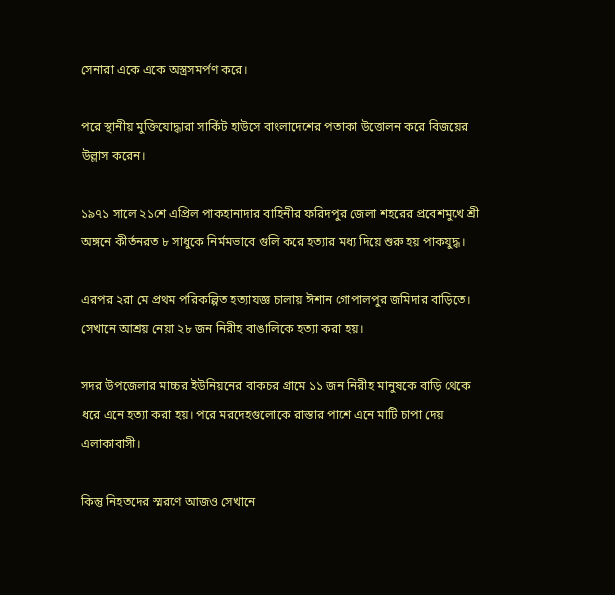সেনারা একে একে অস্ত্রসমর্পণ করে।

পরে স্থানীয় মুক্তিযোদ্ধারা সার্কিট হাউসে বাংলাদেশের পতাকা উত্তোলন করে বিজয়ের উল্লাস করেন।

১৯৭১ সালে ২১শে এপ্রিল পাকহানাদার বাহিনীর ফরিদপুর জেলা শহরের প্রবেশমুখে শ্রী অঙ্গনে কীর্তনরত ৮ সাধুকে নির্মমভাবে গুলি করে হত্যার মধ্য দিয়ে শুরু হয় পাকযুদ্ধ।

এরপর ২রা মে প্রথম পরিকল্পিত হত্যাযজ্ঞ চালায় ঈশান গোপালপুর জমিদার বাড়িতে। সেখানে আশ্রয় নেয়া ২৮ জন নিরীহ বাঙালিকে হত্যা করা হয়।

সদর উপজেলার মাচ্চর ইউনিয়নের বাকচর গ্রামে ১১ জন নিরীহ মানুষকে বাড়ি থেকে ধরে এনে হত্যা করা হয়। পরে মরদেহগুলোকে রাস্তার পাশে এনে মাটি চাপা দেয় এলাকাবাসী।

কিন্তু নিহতদের স্মরণে আজও সেখানে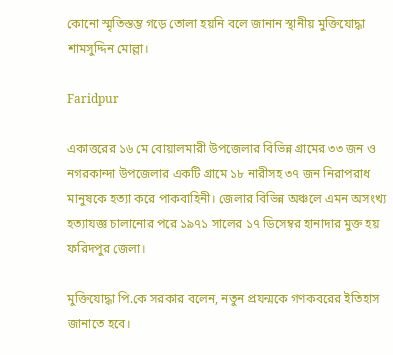কোনো স্মৃতিস্তম্ভ গড়ে তোলা হয়নি বলে জানান স্থানীয় মুক্তিযোদ্ধা শামসুদ্দিন মোল্লা।

Faridpur

একাত্তরের ১৬ মে বোয়ালমারী উপজেলার বিভিন্ন গ্রামের ৩৩ জন ও নগরকান্দা উপজেলার একটি গ্রামে ১৮ নারীসহ ৩৭ জন নিরাপরাধ মানুষকে হত্যা করে পাকবাহিনী। জেলার বিভিন্ন অঞ্চলে এমন অসংখ্য হত্যাযজ্ঞ চালানোর পরে ১৯৭১ সালের ১৭ ডিসেম্বর হানাদার মুক্ত হয় ফরিদপুর জেলা।

মুক্তিযোদ্ধা পি.কে সরকার বলেন, নতুন প্রযন্মকে গণকবরের ইতিহাস জানাতে হবে।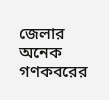জেলার অনেক গণকবরের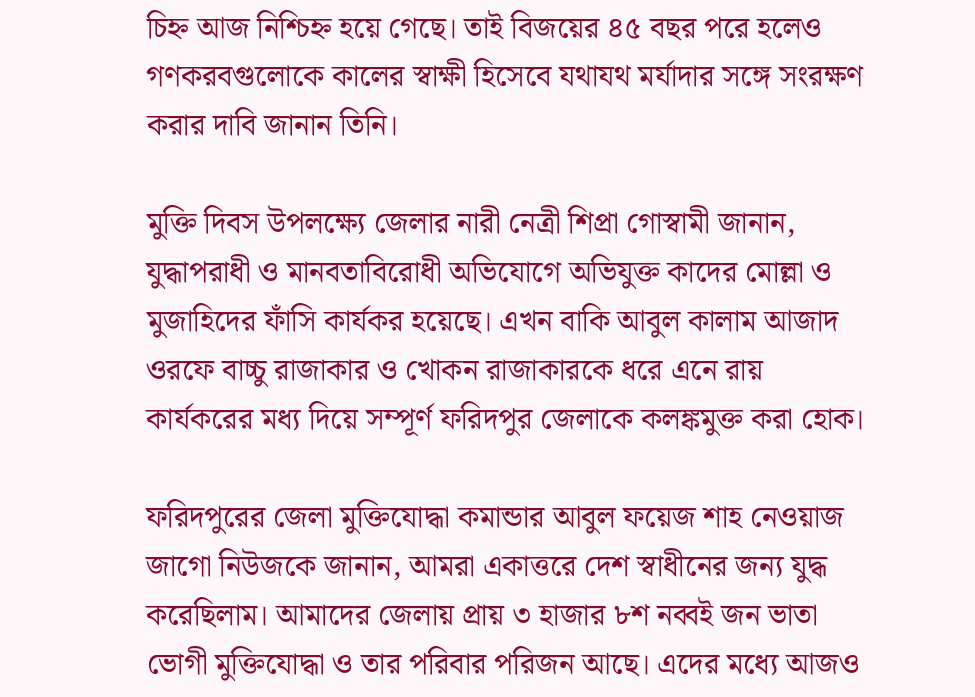চিহ্ন আজ নিশ্চিহ্ন হয়ে গেছে। তাই বিজয়ের ৪৫ বছর পরে হলেও গণকরবগুলোকে কালের স্বাক্ষী হিসেবে যথাযথ মর্যাদার সঙ্গে সংরক্ষণ করার দাবি জানান তিনি।

মুক্তি দিবস উপলক্ষ্যে জেলার নারী নেত্রী শিপ্রা গোস্বামী জানান, যুদ্ধাপরাধী ও মানবতাবিরোধী অভিযোগে অভিযুক্ত কাদের মোল্লা ও মুজাহিদের ফাঁসি কার্যকর হয়েছে। এখন বাকি আবুল কালাম আজাদ ওরফে বাচ্চু রাজাকার ও খোকন রাজাকারকে ধরে এনে রায় কার্যকরের মধ্য দিয়ে সম্পূর্ণ ফরিদপুর জেলাকে কলঙ্কমুক্ত করা হোক।

ফরিদপুরের জেলা মুক্তিযোদ্ধা কমান্ডার আবুল ফয়েজ শাহ নেওয়াজ জাগো নিউজকে জানান, আমরা একাত্তরে দেশ স্বাধীনের জন্য যুদ্ধ করেছিলাম। আমাদের জেলায় প্রায় ৩ হাজার ৮শ নব্বই জন ভাতা ভোগী মুক্তিযোদ্ধা ও তার পরিবার পরিজন আছে। এদের মধ্যে আজও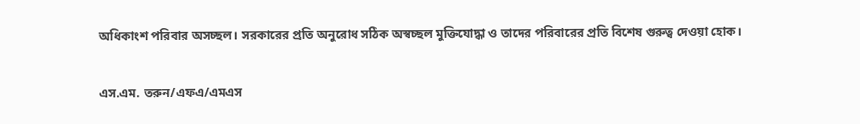অধিকাংশ পরিবার অসচ্ছল। সরকারের প্রতি অনুরোধ সঠিক অস্বচ্ছল মুক্তিযোদ্ধা ও তাদের পরিবারের প্রতি বিশেষ গুরুত্ব দেওয়া হোক।

এস.এম. তরুন/এফএ/এমএস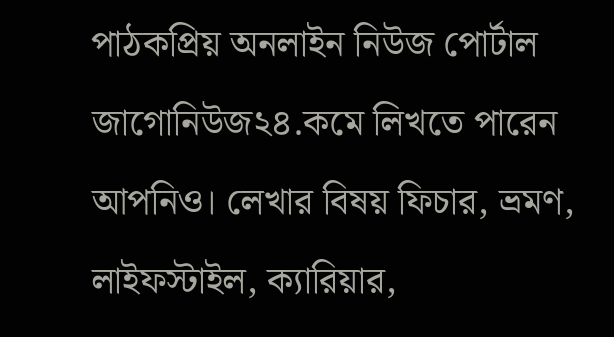পাঠকপ্রিয় অনলাইন নিউজ পোর্টাল জাগোনিউজ২৪.কমে লিখতে পারেন আপনিও। লেখার বিষয় ফিচার, ভ্রমণ, লাইফস্টাইল, ক্যারিয়ার,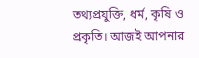তথ্যপ্রযুক্তি, ধর্ম, কৃষি ও প্রকৃতি। আজই আপনার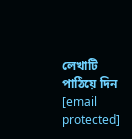লেখাটি পাঠিয়ে দিন [email protected]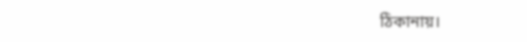ঠিকানায়।